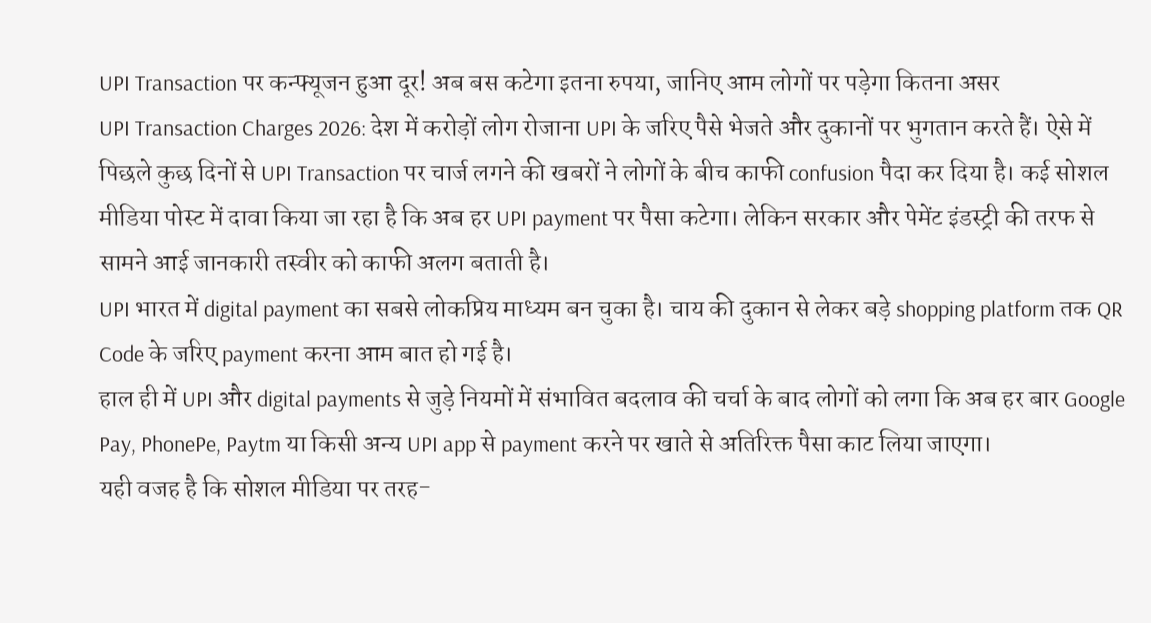UPI Transaction पर कन्फ्यूजन हुआ दूर! अब बस कटेगा इतना रुपया, जानिए आम लोगों पर पड़ेगा कितना असर
UPI Transaction Charges 2026: देश में करोड़ों लोग रोजाना UPI के जरिए पैसे भेजते और दुकानों पर भुगतान करते हैं। ऐसे में पिछले कुछ दिनों से UPI Transaction पर चार्ज लगने की खबरों ने लोगों के बीच काफी confusion पैदा कर दिया है। कई सोशल मीडिया पोस्ट में दावा किया जा रहा है कि अब हर UPI payment पर पैसा कटेगा। लेकिन सरकार और पेमेंट इंडस्ट्री की तरफ से सामने आई जानकारी तस्वीर को काफी अलग बताती है।
UPI भारत में digital payment का सबसे लोकप्रिय माध्यम बन चुका है। चाय की दुकान से लेकर बड़े shopping platform तक QR Code के जरिए payment करना आम बात हो गई है।
हाल ही में UPI और digital payments से जुड़े नियमों में संभावित बदलाव की चर्चा के बाद लोगों को लगा कि अब हर बार Google Pay, PhonePe, Paytm या किसी अन्य UPI app से payment करने पर खाते से अतिरिक्त पैसा काट लिया जाएगा।
यही वजह है कि सोशल मीडिया पर तरह-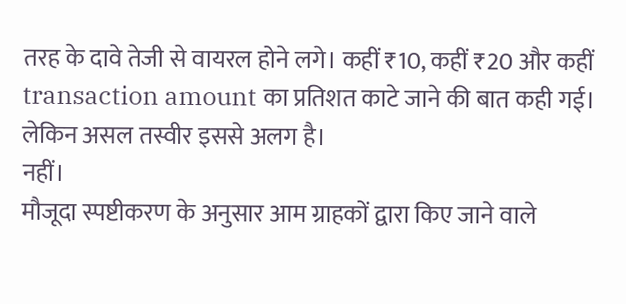तरह के दावे तेजी से वायरल होने लगे। कहीं ₹10, कहीं ₹20 और कहीं transaction amount का प्रतिशत काटे जाने की बात कही गई।
लेकिन असल तस्वीर इससे अलग है।
नहीं।
मौजूदा स्पष्टीकरण के अनुसार आम ग्राहकों द्वारा किए जाने वाले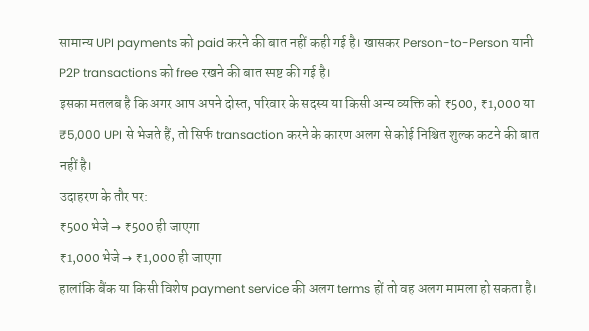सामान्य UPI payments को paid करने की बात नहीं कही गई है। खासकर Person-to-Person यानी P2P transactions को free रखने की बात स्पष्ट की गई है।
इसका मतलब है कि अगर आप अपने दोस्त, परिवार के सदस्य या किसी अन्य व्यक्ति को ₹500, ₹1,000 या ₹5,000 UPI से भेजते हैं, तो सिर्फ transaction करने के कारण अलग से कोई निश्चित शुल्क कटने की बात नहीं है।
उदाहरण के तौर पर:
₹500 भेजे → ₹500 ही जाएगा
₹1,000 भेजे → ₹1,000 ही जाएगा
हालांकि बैंक या किसी विशेष payment service की अलग terms हों तो वह अलग मामला हो सकता है।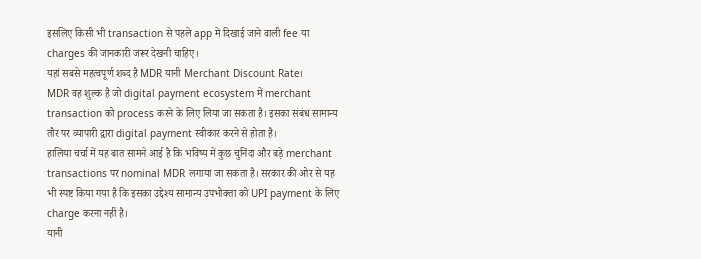इसलिए किसी भी transaction से पहले app में दिखाई जाने वाली fee या charges की जानकारी जरूर देखनी चाहिए।
यहां सबसे महत्वपूर्ण शब्द है MDR यानी Merchant Discount Rate।
MDR वह शुल्क है जो digital payment ecosystem में merchant transaction को process करने के लिए लिया जा सकता है। इसका संबंध सामान्य तौर पर व्यापारी द्वारा digital payment स्वीकार करने से होता है।
हालिया चर्चा में यह बात सामने आई है कि भविष्य में कुछ चुनिंदा और बड़े merchant transactions पर nominal MDR लगाया जा सकता है। सरकार की ओर से यह भी स्पष्ट किया गया है कि इसका उद्देश्य सामान्य उपभोक्ता को UPI payment के लिए charge करना नहीं है।
यानी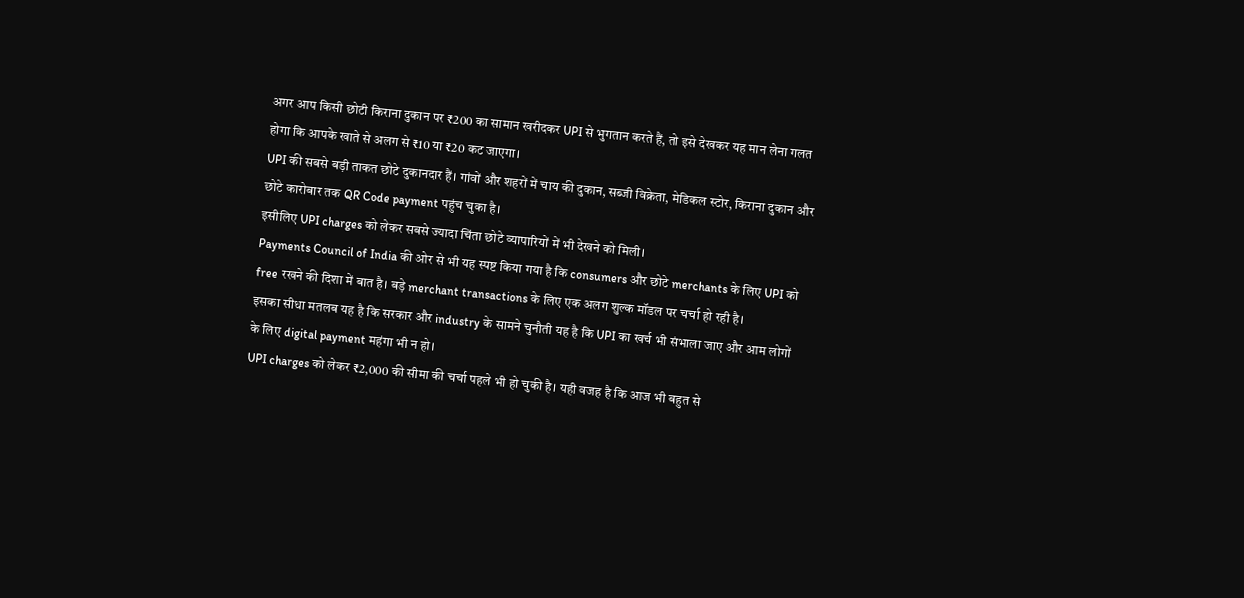अगर आप किसी छोटी किराना दुकान पर ₹200 का सामान खरीदकर UPI से भुगतान करते हैं, तो इसे देखकर यह मान लेना गलत होगा कि आपके खाते से अलग से ₹10 या ₹20 कट जाएगा।
UPI की सबसे बड़ी ताकत छोटे दुकानदार हैं। गांवों और शहरों में चाय की दुकान, सब्जी विक्रेता, मेडिकल स्टोर, किराना दुकान और छोटे कारोबार तक QR Code payment पहुंच चुका है।
इसीलिए UPI charges को लेकर सबसे ज्यादा चिंता छोटे व्यापारियों में भी देखने को मिली।
Payments Council of India की ओर से भी यह स्पष्ट किया गया है कि consumers और छोटे merchants के लिए UPI को free रखने की दिशा में बात है। बड़े merchant transactions के लिए एक अलग शुल्क मॉडल पर चर्चा हो रही है।
इसका सीधा मतलब यह है कि सरकार और industry के सामने चुनौती यह है कि UPI का खर्च भी संभाला जाए और आम लोगों के लिए digital payment महंगा भी न हो।
UPI charges को लेकर ₹2,000 की सीमा की चर्चा पहले भी हो चुकी है। यही वजह है कि आज भी बहुत से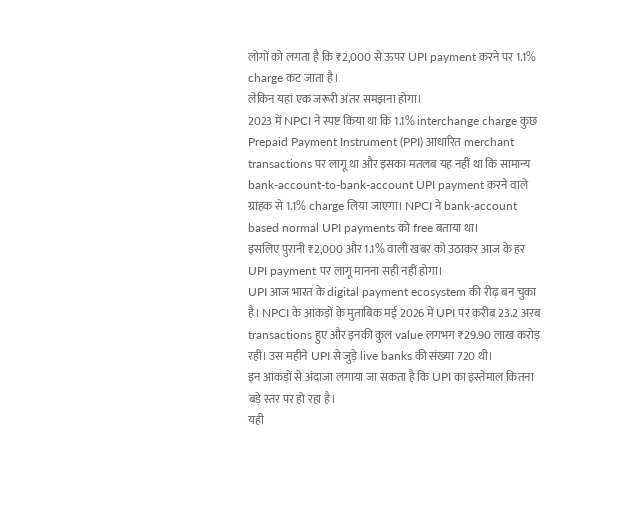लोगों को लगता है कि ₹2,000 से ऊपर UPI payment करने पर 1.1% charge कट जाता है।
लेकिन यहां एक जरूरी अंतर समझना होगा।
2023 में NPCI ने स्पष्ट किया था कि 1.1% interchange charge कुछ Prepaid Payment Instrument (PPI) आधारित merchant transactions पर लागू था और इसका मतलब यह नहीं था कि सामान्य bank-account-to-bank-account UPI payment करने वाले ग्राहक से 1.1% charge लिया जाएगा। NPCI ने bank-account based normal UPI payments को free बताया था।
इसलिए पुरानी ₹2,000 और 1.1% वाली खबर को उठाकर आज के हर UPI payment पर लागू मानना सही नहीं होगा।
UPI आज भारत के digital payment ecosystem की रीढ़ बन चुका है। NPCI के आंकड़ों के मुताबिक मई 2026 में UPI पर करीब 23.2 अरब transactions हुए और इनकी कुल value लगभग ₹29.90 लाख करोड़ रही। उस महीने UPI से जुड़े live banks की संख्या 720 थी।
इन आंकड़ों से अंदाजा लगाया जा सकता है कि UPI का इस्तेमाल कितना बड़े स्तर पर हो रहा है।
यही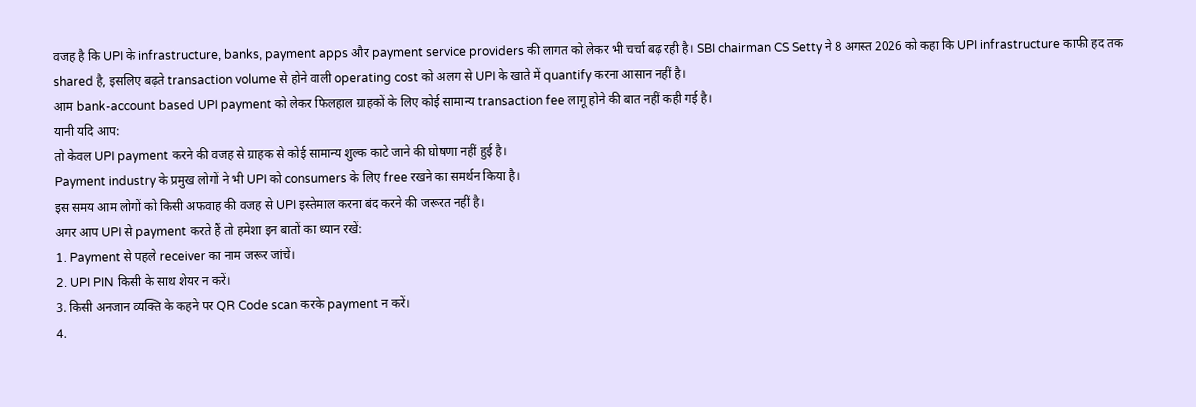वजह है कि UPI के infrastructure, banks, payment apps और payment service providers की लागत को लेकर भी चर्चा बढ़ रही है। SBI chairman CS Setty ने 8 अगस्त 2026 को कहा कि UPI infrastructure काफी हद तक shared है, इसलिए बढ़ते transaction volume से होने वाली operating cost को अलग से UPI के खाते में quantify करना आसान नहीं है।
आम bank-account based UPI payment को लेकर फिलहाल ग्राहकों के लिए कोई सामान्य transaction fee लागू होने की बात नहीं कही गई है।
यानी यदि आप:
तो केवल UPI payment करने की वजह से ग्राहक से कोई सामान्य शुल्क काटे जाने की घोषणा नहीं हुई है।
Payment industry के प्रमुख लोगों ने भी UPI को consumers के लिए free रखने का समर्थन किया है।
इस समय आम लोगों को किसी अफवाह की वजह से UPI इस्तेमाल करना बंद करने की जरूरत नहीं है।
अगर आप UPI से payment करते हैं तो हमेशा इन बातों का ध्यान रखें:
1. Payment से पहले receiver का नाम जरूर जांचें।
2. UPI PIN किसी के साथ शेयर न करें।
3. किसी अनजान व्यक्ति के कहने पर QR Code scan करके payment न करें।
4.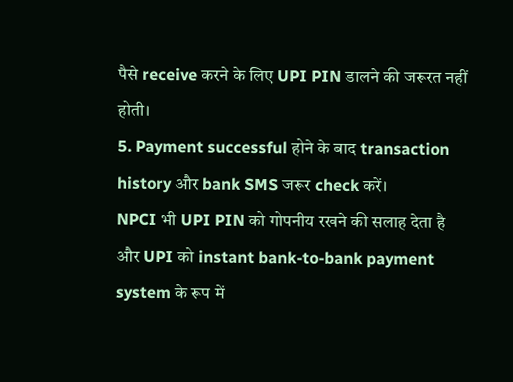पैसे receive करने के लिए UPI PIN डालने की जरूरत नहीं होती।
5. Payment successful होने के बाद transaction history और bank SMS जरूर check करें।
NPCI भी UPI PIN को गोपनीय रखने की सलाह देता है और UPI को instant bank-to-bank payment system के रूप में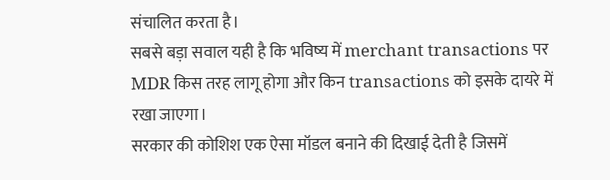संचालित करता है।
सबसे बड़ा सवाल यही है कि भविष्य में merchant transactions पर MDR किस तरह लागू होगा और किन transactions को इसके दायरे में रखा जाएगा।
सरकार की कोशिश एक ऐसा मॉडल बनाने की दिखाई देती है जिसमें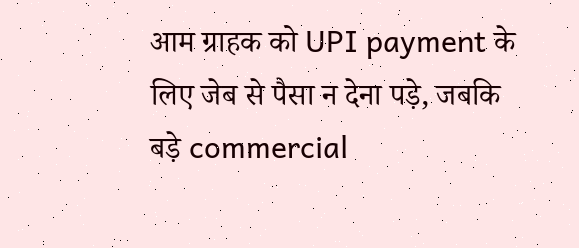आम ग्राहक को UPI payment के लिए जेब से पैसा न देना पड़े, जबकि बड़े commercial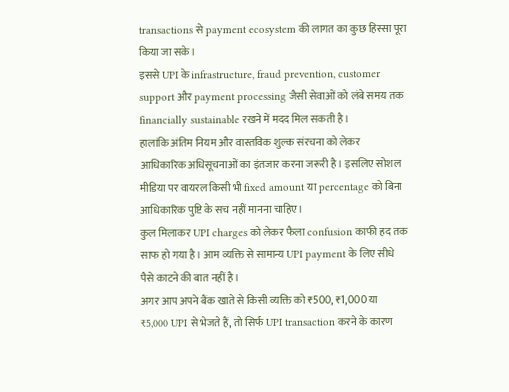transactions से payment ecosystem की लागत का कुछ हिस्सा पूरा किया जा सके।
इससे UPI के infrastructure, fraud prevention, customer support और payment processing जैसी सेवाओं को लंबे समय तक financially sustainable रखने में मदद मिल सकती है।
हालांकि अंतिम नियम और वास्तविक शुल्क संरचना को लेकर आधिकारिक अधिसूचनाओं का इंतजार करना जरूरी है। इसलिए सोशल मीडिया पर वायरल किसी भी fixed amount या percentage को बिना आधिकारिक पुष्टि के सच नहीं मानना चाहिए।
कुल मिलाकर UPI charges को लेकर फैला confusion काफी हद तक साफ हो गया है। आम व्यक्ति से सामान्य UPI payment के लिए सीधे पैसे काटने की बात नहीं है।
अगर आप अपने बैंक खाते से किसी व्यक्ति को ₹500, ₹1,000 या ₹5,000 UPI से भेजते हैं, तो सिर्फ UPI transaction करने के कारण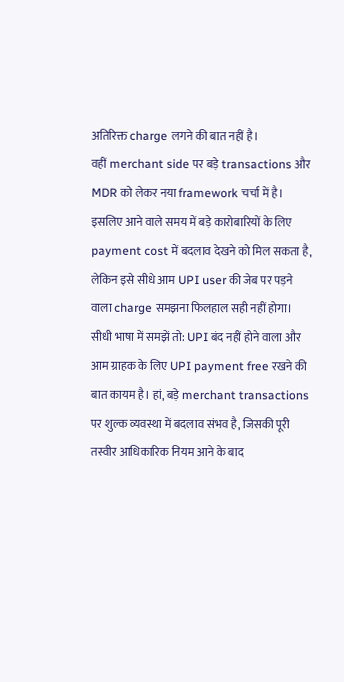अतिरिक्त charge लगने की बात नहीं है।
वहीं merchant side पर बड़े transactions और MDR को लेकर नया framework चर्चा में है। इसलिए आने वाले समय में बड़े कारोबारियों के लिए payment cost में बदलाव देखने को मिल सकता है, लेकिन इसे सीधे आम UPI user की जेब पर पड़ने वाला charge समझना फिलहाल सही नहीं होगा।
सीधी भाषा में समझें तो: UPI बंद नहीं होने वाला और आम ग्राहक के लिए UPI payment free रखने की बात कायम है। हां, बड़े merchant transactions पर शुल्क व्यवस्था में बदलाव संभव है, जिसकी पूरी तस्वीर आधिकारिक नियम आने के बाद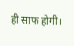ही साफ होगी।